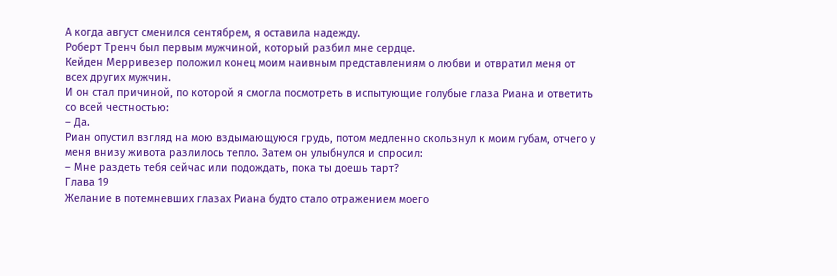А когда август сменился сентябрем, я оставила надежду.
Роберт Тренч был первым мужчиной, который разбил мне сердце.
Кейден Мерривезер положил конец моим наивным представлениям о любви и отвратил меня от всех других мужчин.
И он стал причиной, по которой я смогла посмотреть в испытующие голубые глаза Риана и ответить со всей честностью:
– Да.
Риан опустил взгляд на мою вздымающуюся грудь, потом медленно скользнул к моим губам, отчего у меня внизу живота разлилось тепло. Затем он улыбнулся и спросил:
– Мне раздеть тебя сейчас или подождать, пока ты доешь тарт?
Глава 19
Желание в потемневших глазах Риана будто стало отражением моего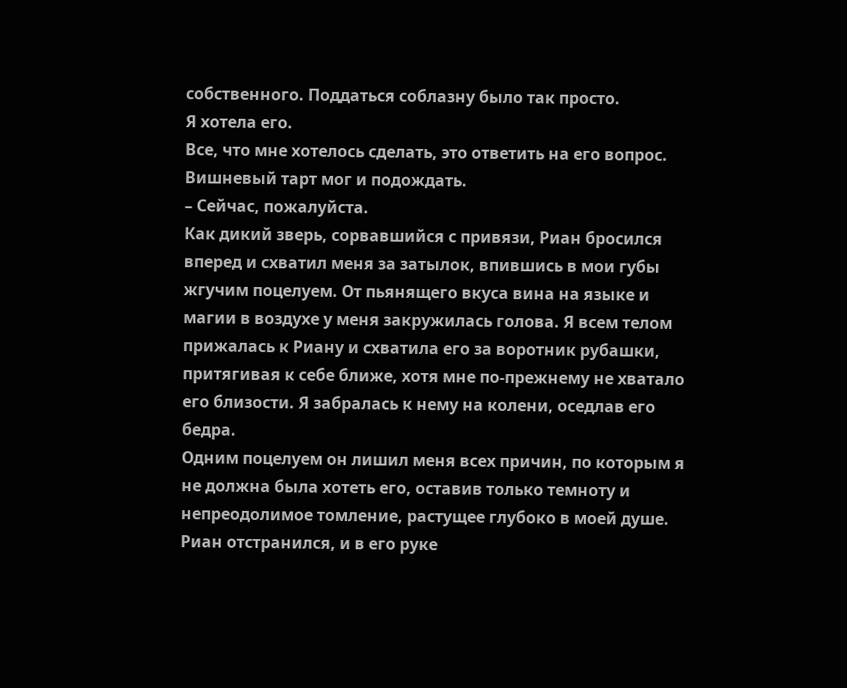собственного. Поддаться соблазну было так просто.
Я хотела его.
Все, что мне хотелось сделать, это ответить на его вопрос.
Вишневый тарт мог и подождать.
– Сейчас, пожалуйста.
Как дикий зверь, сорвавшийся с привязи, Риан бросился вперед и схватил меня за затылок, впившись в мои губы жгучим поцелуем. От пьянящего вкуса вина на языке и магии в воздухе у меня закружилась голова. Я всем телом прижалась к Риану и схватила его за воротник рубашки, притягивая к себе ближе, хотя мне по-прежнему не хватало его близости. Я забралась к нему на колени, оседлав его бедра.
Одним поцелуем он лишил меня всех причин, по которым я не должна была хотеть его, оставив только темноту и непреодолимое томление, растущее глубоко в моей душе.
Риан отстранился, и в его руке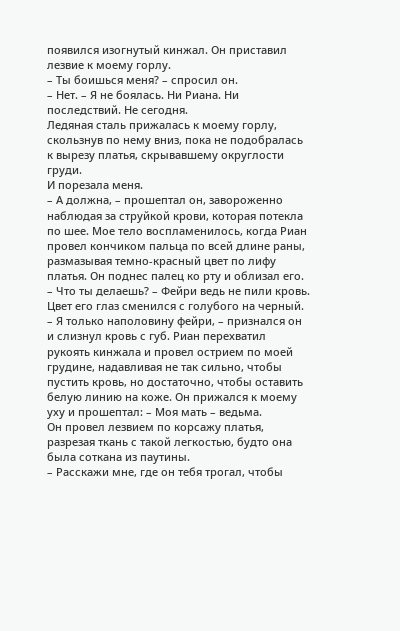появился изогнутый кинжал. Он приставил лезвие к моему горлу.
– Ты боишься меня? – спросил он.
– Нет. – Я не боялась. Ни Риана. Ни последствий. Не сегодня.
Ледяная сталь прижалась к моему горлу, скользнув по нему вниз, пока не подобралась к вырезу платья, скрывавшему округлости груди.
И порезала меня.
– А должна, – прошептал он, завороженно наблюдая за струйкой крови, которая потекла по шее. Мое тело воспламенилось, когда Риан провел кончиком пальца по всей длине раны, размазывая темно-красный цвет по лифу платья. Он поднес палец ко рту и облизал его.
– Что ты делаешь? – Фейри ведь не пили кровь.
Цвет его глаз сменился с голубого на черный.
– Я только наполовину фейри, – признался он и слизнул кровь с губ. Риан перехватил рукоять кинжала и провел острием по моей грудине, надавливая не так сильно, чтобы пустить кровь, но достаточно, чтобы оставить белую линию на коже. Он прижался к моему уху и прошептал: – Моя мать – ведьма.
Он провел лезвием по корсажу платья, разрезая ткань с такой легкостью, будто она была соткана из паутины.
– Расскажи мне, где он тебя трогал, чтобы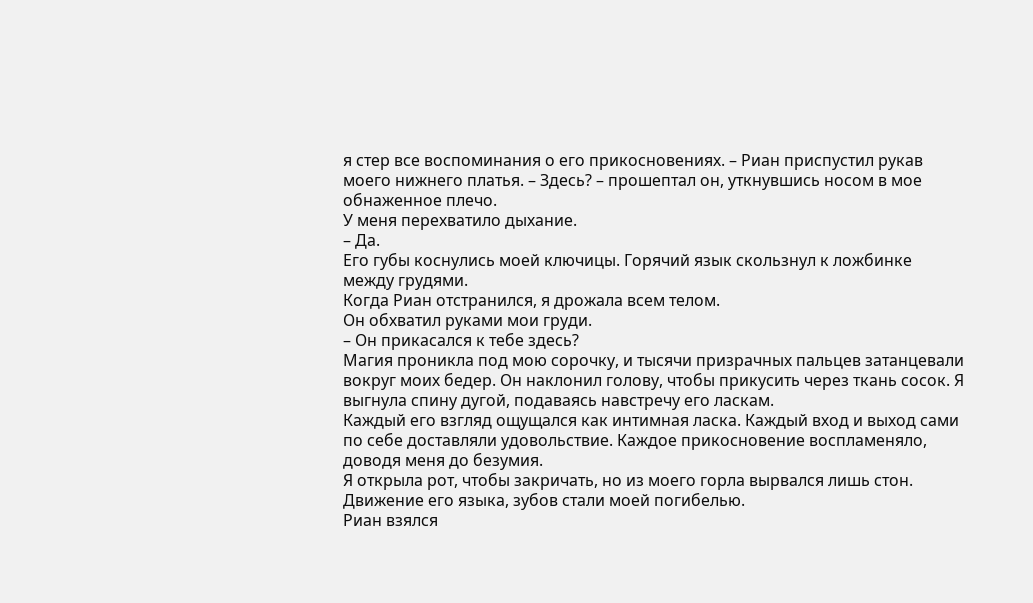я стер все воспоминания о его прикосновениях. – Риан приспустил рукав моего нижнего платья. – Здесь? – прошептал он, уткнувшись носом в мое обнаженное плечо.
У меня перехватило дыхание.
– Да.
Его губы коснулись моей ключицы. Горячий язык скользнул к ложбинке между грудями.
Когда Риан отстранился, я дрожала всем телом.
Он обхватил руками мои груди.
– Он прикасался к тебе здесь?
Магия проникла под мою сорочку, и тысячи призрачных пальцев затанцевали вокруг моих бедер. Он наклонил голову, чтобы прикусить через ткань сосок. Я выгнула спину дугой, подаваясь навстречу его ласкам.
Каждый его взгляд ощущался как интимная ласка. Каждый вход и выход сами по себе доставляли удовольствие. Каждое прикосновение воспламеняло, доводя меня до безумия.
Я открыла рот, чтобы закричать, но из моего горла вырвался лишь стон.
Движение его языка, зубов стали моей погибелью.
Риан взялся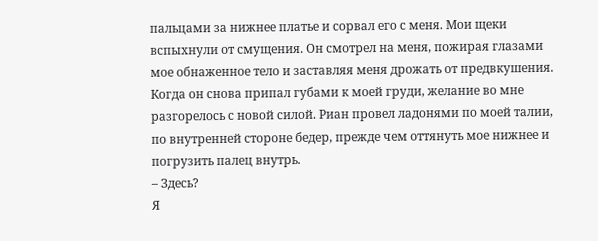пальцами за нижнее платье и сорвал его с меня. Мои щеки вспыхнули от смущения. Он смотрел на меня, пожирая глазами мое обнаженное тело и заставляя меня дрожать от предвкушения.
Когда он снова припал губами к моей груди, желание во мне разгорелось с новой силой. Риан провел ладонями по моей талии, по внутренней стороне бедер, прежде чем оттянуть мое нижнее и погрузить палец внутрь.
– Здесь?
Я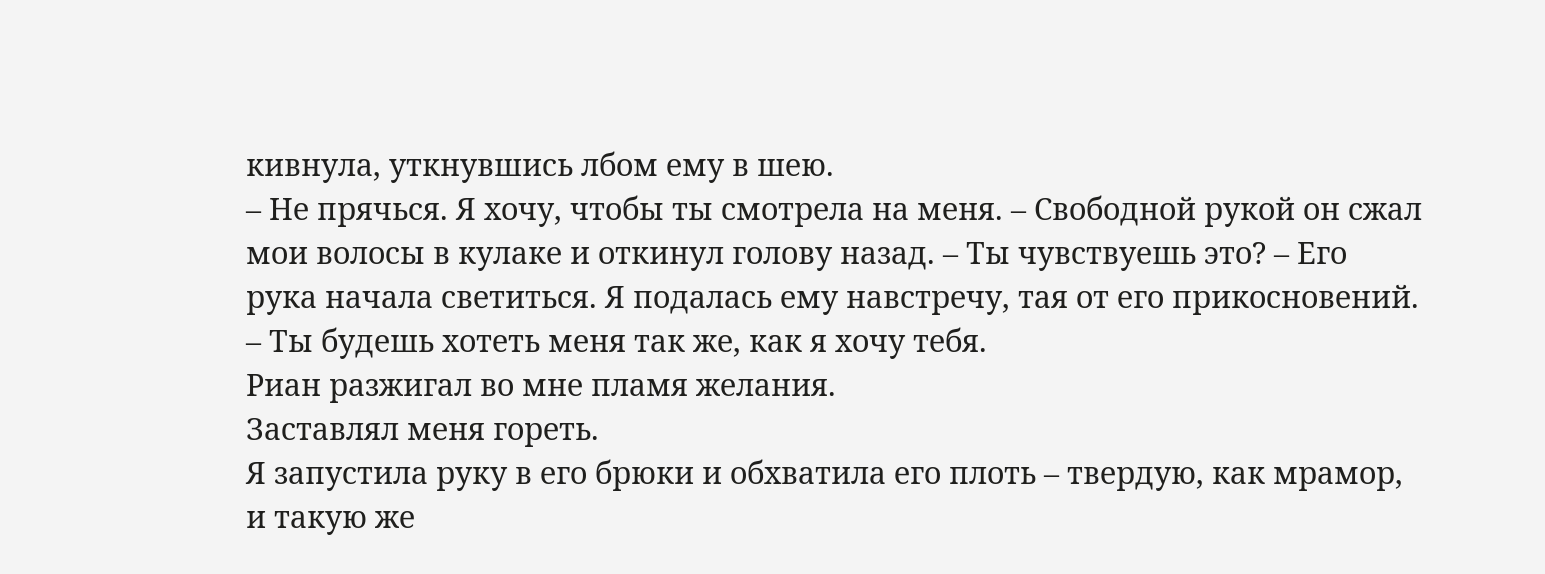кивнула, уткнувшись лбом ему в шею.
– Не прячься. Я хочу, чтобы ты смотрела на меня. – Свободной рукой он сжал мои волосы в кулаке и откинул голову назад. – Ты чувствуешь это? – Его рука начала светиться. Я подалась ему навстречу, тая от его прикосновений. – Ты будешь хотеть меня так же, как я хочу тебя.
Риан разжигал во мне пламя желания.
Заставлял меня гореть.
Я запустила руку в его брюки и обхватила его плоть – твердую, как мрамор, и такую же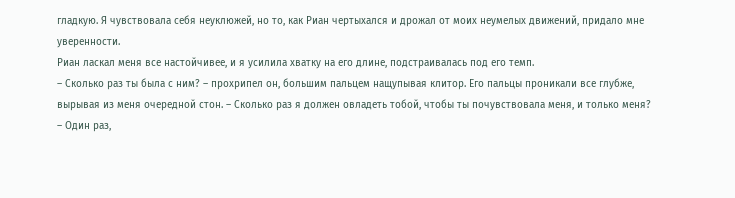гладкую. Я чувствовала себя неуклюжей, но то, как Риан чертыхался и дрожал от моих неумелых движений, придало мне уверенности.
Риан ласкал меня все настойчивее, и я усилила хватку на его длине, подстраивалась под его темп.
– Сколько раз ты была с ним? – прохрипел он, большим пальцем нащупывая клитор. Его пальцы проникали все глубже, вырывая из меня очередной стон. – Сколько раз я должен овладеть тобой, чтобы ты почувствовала меня, и только меня?
– Один раз,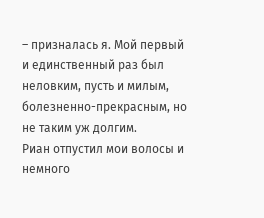– призналась я. Мой первый и единственный раз был неловким, пусть и милым, болезненно-прекрасным, но не таким уж долгим.
Риан отпустил мои волосы и немного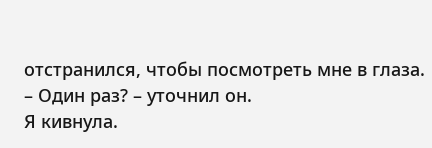отстранился, чтобы посмотреть мне в глаза.
– Один раз? – уточнил он.
Я кивнула.